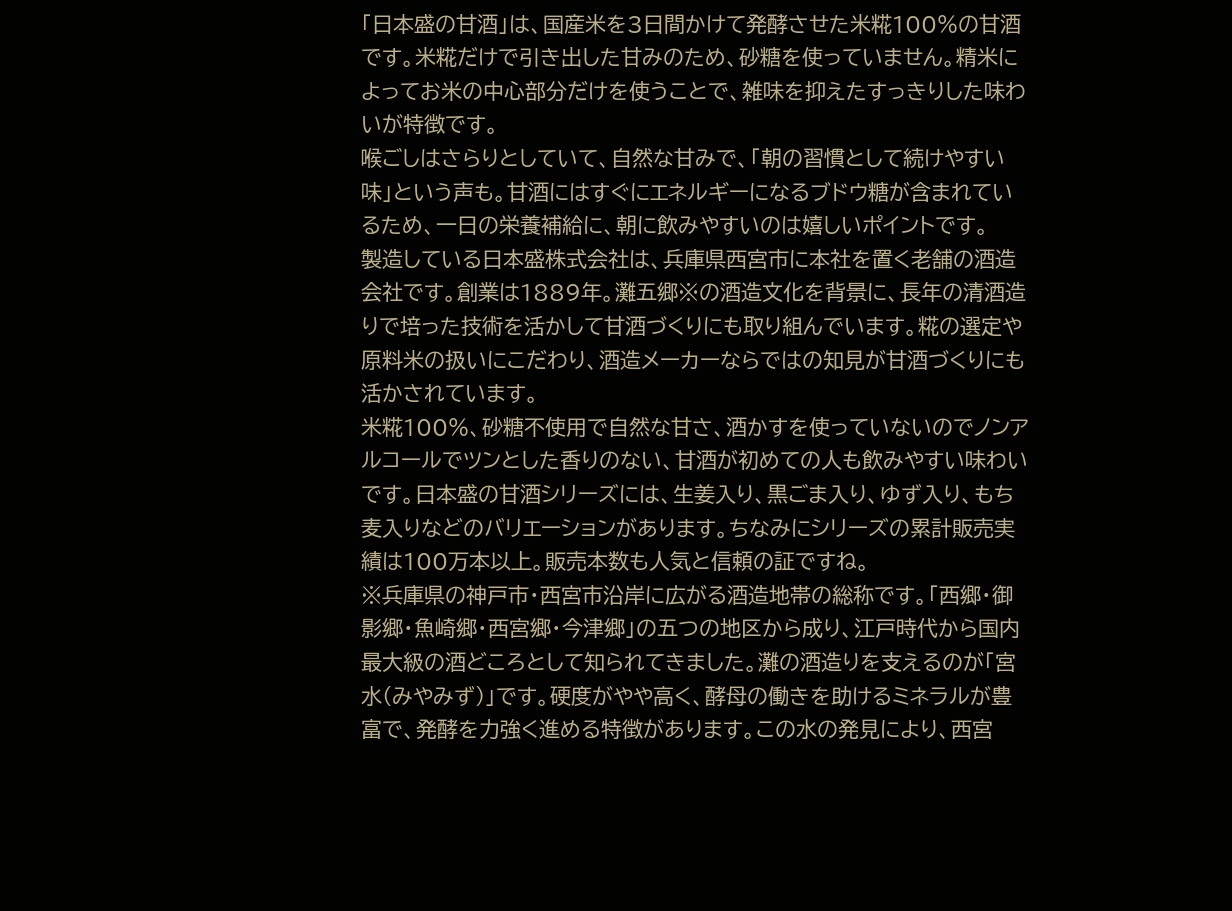「日本盛の甘酒」は、国産米を3日間かけて発酵させた米糀100%の甘酒です。米糀だけで引き出した甘みのため、砂糖を使っていません。精米によってお米の中心部分だけを使うことで、雑味を抑えたすっきりした味わいが特徴です。
喉ごしはさらりとしていて、自然な甘みで、「朝の習慣として続けやすい味」という声も。甘酒にはすぐにエネルギーになるブドウ糖が含まれているため、一日の栄養補給に、朝に飲みやすいのは嬉しいポイントです。
製造している日本盛株式会社は、兵庫県西宮市に本社を置く老舗の酒造会社です。創業は1889年。灘五郷※の酒造文化を背景に、長年の清酒造りで培った技術を活かして甘酒づくりにも取り組んでいます。糀の選定や原料米の扱いにこだわり、酒造メーカーならではの知見が甘酒づくりにも活かされています。
米糀100%、砂糖不使用で自然な甘さ、酒かすを使っていないのでノンアルコールでツンとした香りのない、甘酒が初めての人も飲みやすい味わいです。日本盛の甘酒シリーズには、生姜入り、黒ごま入り、ゆず入り、もち麦入りなどのバリエーションがあります。ちなみにシリーズの累計販売実績は100万本以上。販売本数も人気と信頼の証ですね。
※兵庫県の神戸市・西宮市沿岸に広がる酒造地帯の総称です。「西郷・御影郷・魚崎郷・西宮郷・今津郷」の五つの地区から成り、江戸時代から国内最大級の酒どころとして知られてきました。灘の酒造りを支えるのが「宮水(みやみず)」です。硬度がやや高く、酵母の働きを助けるミネラルが豊富で、発酵を力強く進める特徴があります。この水の発見により、西宮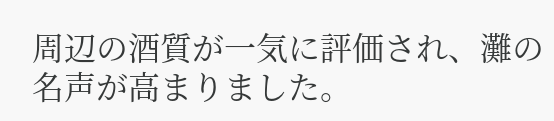周辺の酒質が一気に評価され、灘の名声が高まりました。